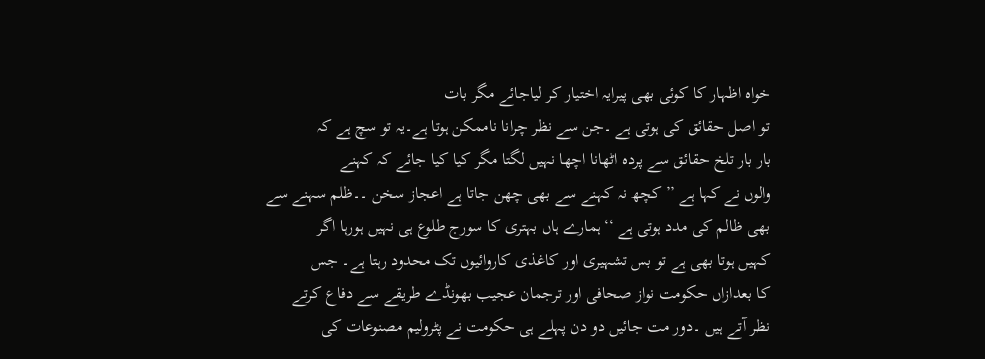خواہ اظہار کا کوئی بھی پیرایہ اختیار کر لیاجائے مگر بات
تو اصل حقائق کی ہوتی ہے ۔جن سے نظر چرانا ناممکن ہوتا ہے۔یہ تو سچ ہے کہ
بار بار تلخ حقائق سے پردہ اٹھانا اچھا نہیں لگتا مگر کیا کیا جائے کہ کہنے
والوں نے کہا ہے ’’کچھ نہ کہنے سے بھی چھن جاتا ہے اعجاز سخن ۔۔ظلم سہنے سے
بھی ظالم کی مدد ہوتی ہے ‘‘ہمارے ہاں بہتری کا سورج طلوع ہی نہیں ہورہا اگر
کہیں ہوتا بھی ہے تو بس تشہیری اور کاغذی کاروائیوں تک محدود رہتا ہے۔ جس
کا بعدازاں حکومت نواز صحافی اور ترجمان عجیب بھونڈے طریقے سے دفاع کرتے
نظر آتے ہیں ۔دور مت جائیں دو دن پہلے ہی حکومت نے پٹرولیم مصنوعات کی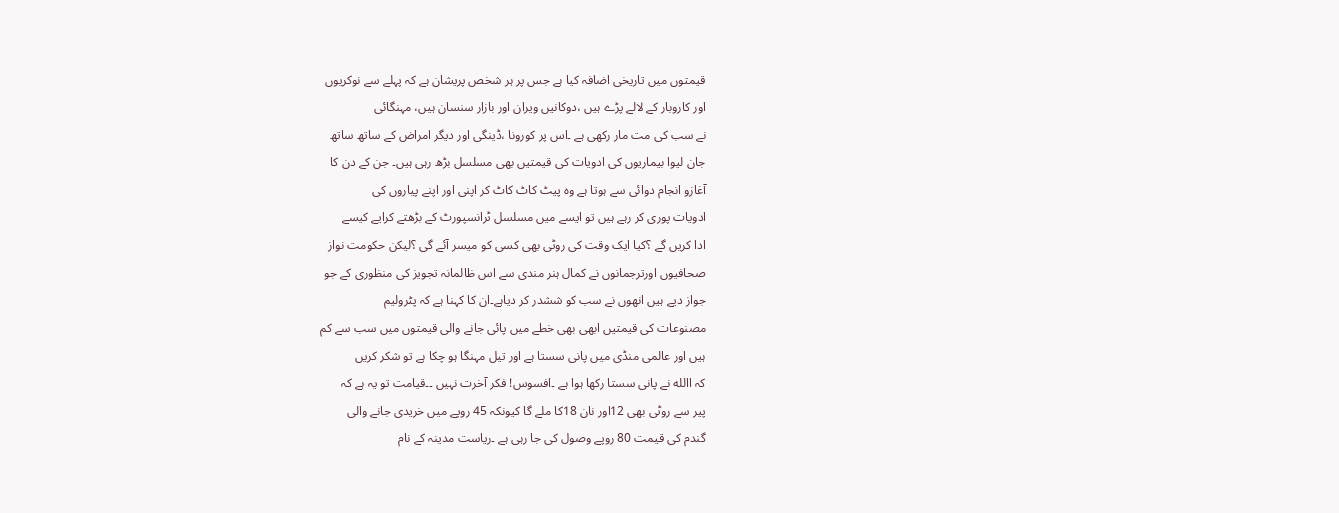قیمتوں میں تاریخی اضافہ کیا ہے جس پر ہر شخص پریشان ہے کہ پہلے سے نوکریوں
اور کاروبار کے لالے پڑے ہیں ،دوکانیں ویران اور بازار سنسان ہیں، مہنگائی
نے سب کی مت مار رکھی ہے ۔اس پر کورونا ،ڈینگی اور دیگر امراض کے ساتھ ساتھ
جان لیوا بیماریوں کی ادویات کی قیمتیں بھی مسلسل بڑھ رہی ہیں۔ جن کے دن کا
آغازو انجام دوائی سے ہوتا ہے وہ پیٹ کاٹ کاٹ کر اپنی اور اپنے پیاروں کی
ادویات پوری کر رہے ہیں تو ایسے میں مسلسل ٹرانسپورٹ کے بڑھتے کرایے کیسے
ادا کریں گے ؟کیا ایک وقت کی روٹی بھی کسی کو میسر آئے گی ؟لیکن حکومت نواز
صحافیوں اورترجمانوں نے کمال ہنر مندی سے اس ظالمانہ تجویز کی منظوری کے جو
جواز دیے ہیں انھوں نے سب کو ششدر کر دیاہے۔ان کا کہنا ہے کہ پٹرولیم
مصنوعات کی قیمتیں ابھی بھی خطے میں پائی جانے والی قیمتوں میں سب سے کم
ہیں اور عالمی منڈی میں پانی سستا ہے اور تیل مہنگا ہو چکا ہے تو شکر کریں
کہ االله نے پانی سستا رکھا ہوا ہے ۔افسوس! فکر آخرت نہیں ۔۔قیامت تو یہ ہے کہ
پیر سے روٹی بھی 12اور نان 18کا ملے گا کیونکہ 45 روپے میں خریدی جانے والی
گندم کی قیمت 80 روپے وصول کی جا رہی ہے ۔ریاست مدینہ کے نام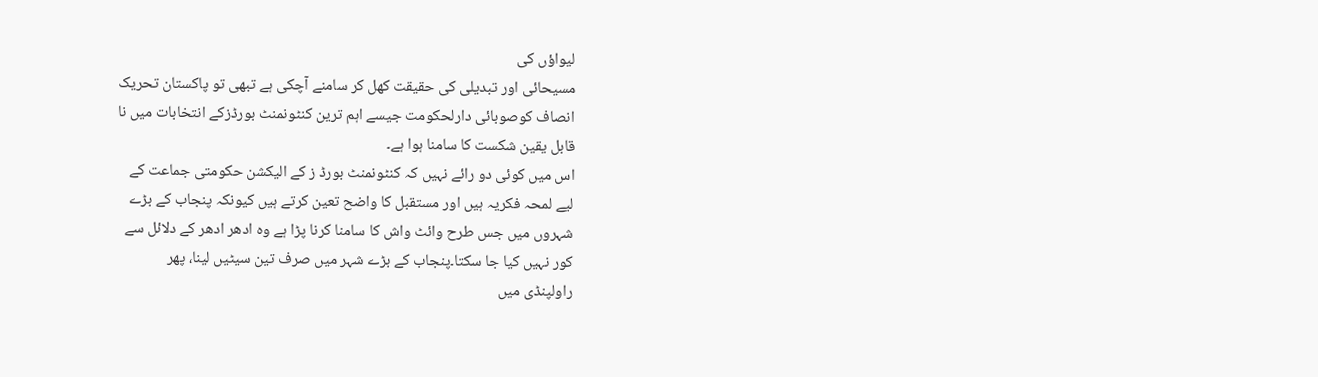لیواؤں کی
مسیحائی اور تبدیلی کی حقیقت کھل کر سامنے آچکی ہے تبھی تو پاکستان تحریک
انصاف کوصوبائی دارلحکومت جیسے اہم ترین کنٹونمنٹ بورڈزکے انتخابات میں نا
قابل یقین شکست کا سامنا ہوا ہے۔
اس میں کوئی دو رائے نہیں کہ کنٹونمنٹ بورڈ ز کے الیکشن حکومتی جماعت کے
لیے لمحہ فکریہ ہیں اور مستقبل کا واضح تعین کرتے ہیں کیونکہ پنجاب کے بڑے
شہروں میں جس طرح وائٹ واش کا سامنا کرنا پڑا ہے وہ ادھر ادھر کے دلائل سے
کور نہیں کیا جا سکتا۔پنجاب کے بڑے شہر میں صرف تین سیٹیں لینا، پھر
راولپنڈی میں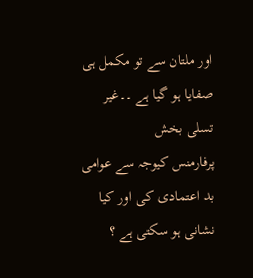اور ملتان سے تو مکمل ہی صفایا ہو گیا ہے ۔۔غیر تسلی بخش
پرفارمنس کیوجہ سے عوامی بد اعتمادی کی اور کیا نشانی ہو سکتی ہے ؟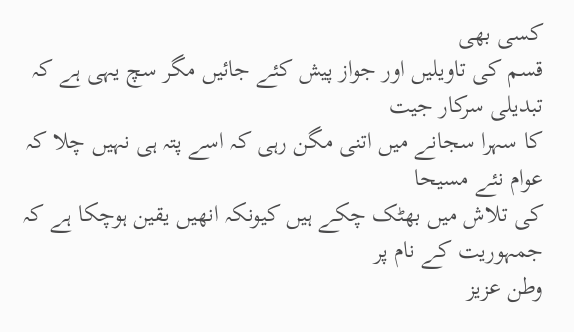کسی بھی
قسم کی تاویلیں اور جواز پیش کئے جائیں مگر سچ یہی ہے کہ تبدیلی سرکار جیت
کا سہرا سجانے میں اتنی مگن رہی کہ اسے پتہ ہی نہیں چلا کہ عوام نئے مسیحا
کی تلاش میں بھٹک چکے ہیں کیونکہ انھیں یقین ہوچکا ہے کہ جمہوریت کے نام پر
وطن عزیز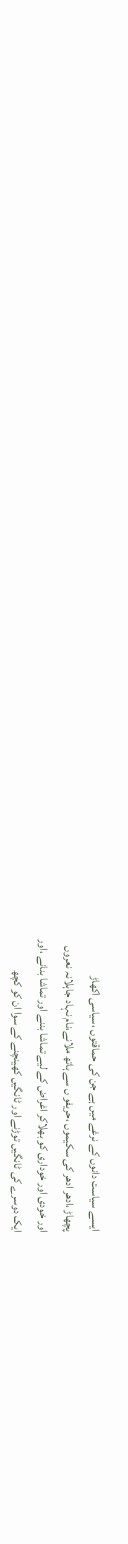ایسے سیاست دانوں کے نرغے میں ہے جن کی حماقتوں ،سیاسی اکھاڑ
پچھاڑ ،ادھر ادھر کی سکیموں ،حریفو ں سے ہاتھ ملانے،نام نہاد جاہلانہ نعروں
اور خودی اور خوداری کو بھلاکر اغراض کے لیے تماشا بننے اور تماشا بنانے ،اور
ایک دوسرے کی ٹانگیں توڑنے اور ٹانگیں کھینچنے کے سوا ان کو کچھ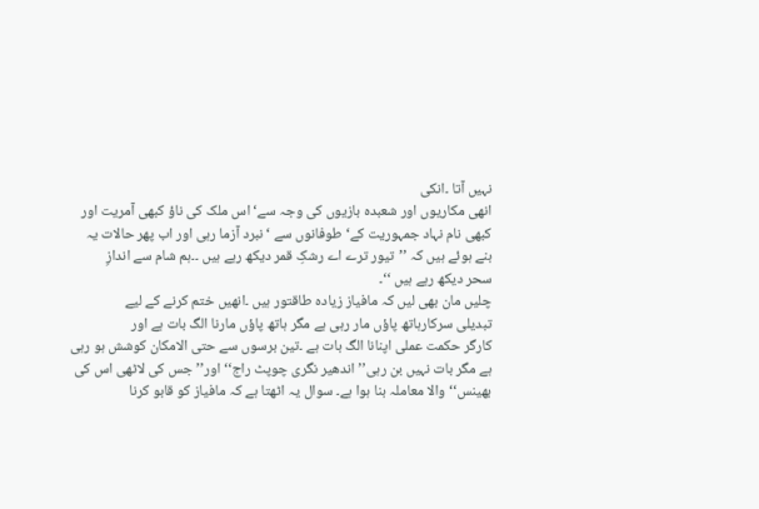نہیں آتا ۔انکی
انھی مکاریوں اور شعبدہ بازیوں کی وجہ سے‘ اس ملک کی ناؤ کبھی آمریت اور
کبھی نام نہاد جمہوریت کے‘ طوفانوں سے ‘نبرد آزما رہی اور اب پھر حالات یہ
بنے ہوئے ہیں کہ ’’تیور ترے اے رشکِ قمر دیکھ رہے ہیں ۔۔ہم شام سے اندازِ
سحر دیکھ رہے ہیں ‘‘۔
چلیں مان بھی لیں کہ مافیاز زیادہ طاقتور ہیں ۔انھیں ختم کرنے کے لیے
تبدیلی سرکارہاتھ پاؤں مار رہی ہے مگر ہاتھ پاؤں مارنا الگ بات ہے اور
کارگر حکمت عملی اپنانا الگ بات ہے ۔تین برسوں سے حتی الامکان کوشش ہو رہی
ہے مگر بات نہیں بن رہی’’ اندھیر نگری چوپٹ راج‘‘ اور’’ جس کی لاٹھی اس کی
بھینس‘‘ والا معاملہ بنا ہوا ہے۔ سوال یہ اٹھتا ہے کہ مافیاز کو قابو کرنا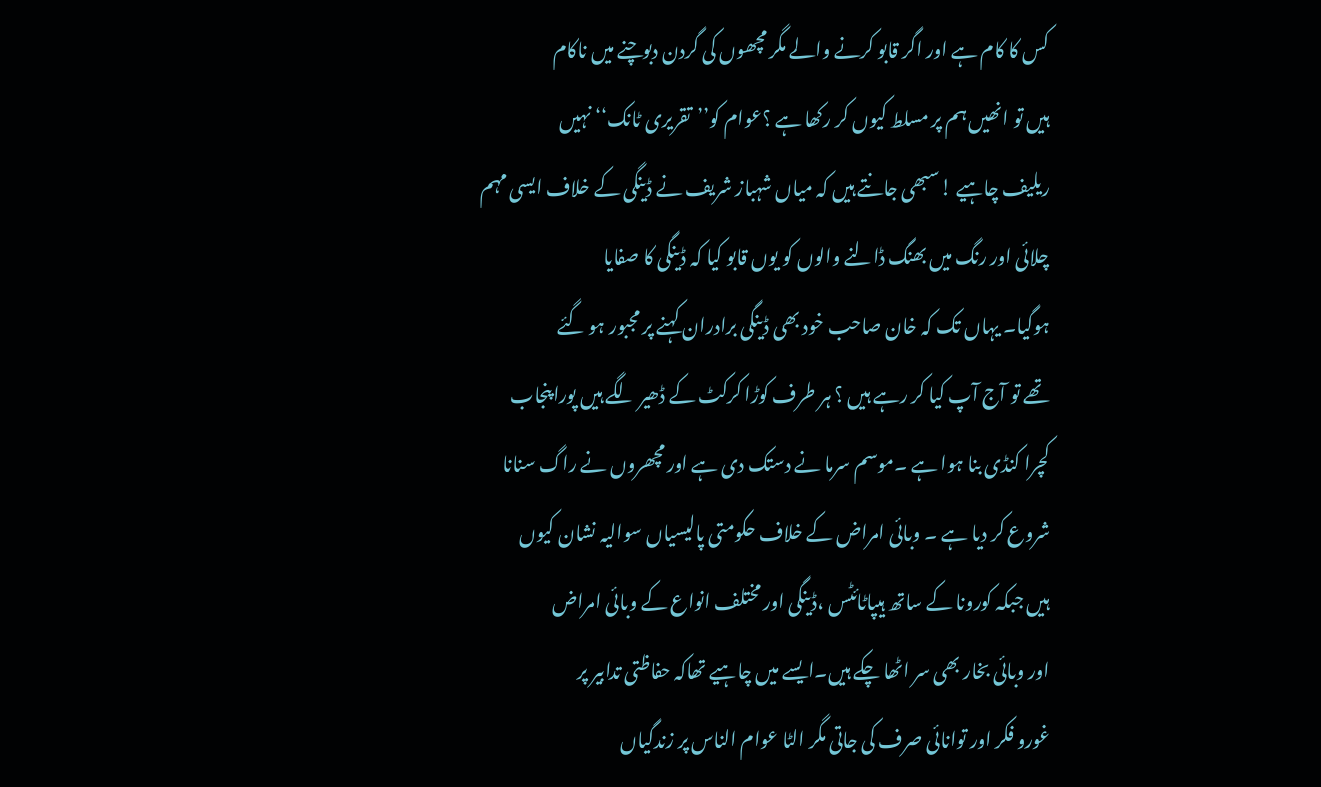کس کا کام ہے اور اگر قابو کرنے والے مگر مچھوں کی گردن دبوچنے میں ناکام
ہیں تو انھیں ہم پر مسلط کیوں کر رکھا ہے ؟عوام کو’’تقریری ٹانک‘‘ نہیں
ریلیف چاہیے !سبھی جانتے ہیں کہ میاں شہباز شریف نے ڈینگی کے خلاف ایسی مہم
چلائی اور رنگ میں بھنگ ڈالنے والوں کو یوں قابو کیا کہ ڈینگی کا صفایا
ہوگیا۔ یہاں تک کہ خان صاحب خود بھی ڈینگی برادران کہنے پر مجبور ہو گئے
تھے تو آج آپ کیا کر رہے ہیں ؟ ہر طرف کوڑا کرکٹ کے ڈھیر لگے ہیں پوراپنجاب
کچرا کنڈی بنا ہوا ہے ۔موسم سرما نے دستک دی ہے اور مچھروں نے راگ سنانا
شروع کر دیا ہے ۔ وبائی امراض کے خلاف حکومتی پالیسیاں سوالیہ نشان کیوں
ہیں جبکہ کورونا کے ساتھ ہیپاٹائٹس ،ڈینگی اور مختلف انواع کے وبائی امراض
اور وبائی بخار بھی سر اٹھا چکے ہیں۔ایسے میں چاہیے تھاکہ حفاظتی تدابیر پر
غورو فکر اور توانائی صرف کی جاتی مگر الٹا عوام الناس پر زندگیاں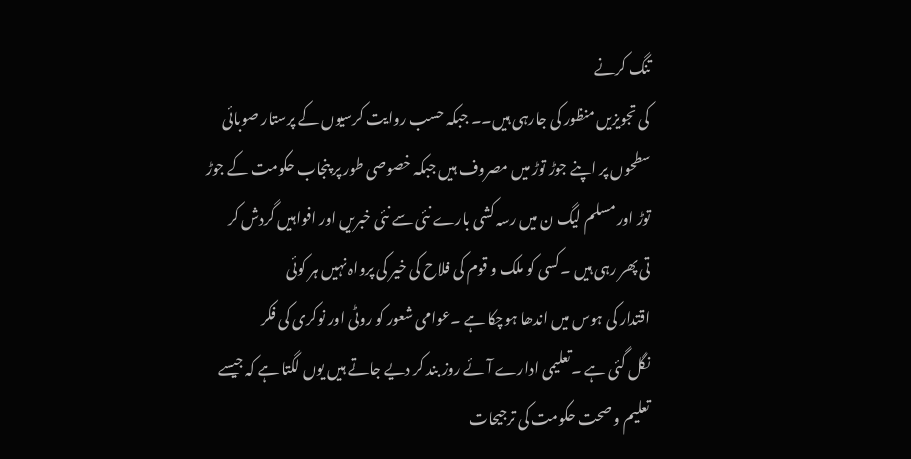تنگ کرنے
کی تجویزیں منظور کی جارہی ہیں۔۔ جبکہ حسب روایت کرسیوں کے پرستار صوبائی
سطحوں پر اپنے جوڑ توڑ میں مصروف ہیں جبکہ خصوصی طور پر پنجاب حکومت کے جوڑ
توڑ اور مسلم لیگ ن میں رسہ کشی بارے نئی سے نئی خبریں اور افواہیں گردش کر
تی پھر رہی ہیں ۔کسی کو ملک و قوم کی فلاح کی خیر کی پرواہ نہیں ہر کوئی
اقتدار کی ہوس میں اندھا ہوچکا ہے ۔عوامی شعور کو روٹی اور نوکری کی فکر
نگل گئی ہے ۔تعلیمی ادارے آئے روز بند کر دیے جاتے ہیں یوں لگتا ہے کہ جیسے
تعلیم و صحت حکومت کی ترجیحات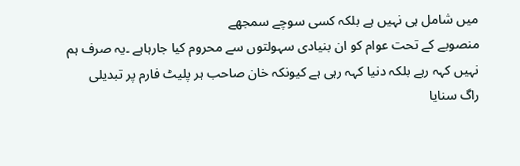میں شامل ہی نہیں ہے بلکہ کسی سوچے سمجھے
منصوبے کے تحت عوام کو ان بنیادی سہولتوں سے محروم کیا جارہاہے ۔یہ صرف ہم
نہیں کہہ رہے بلکہ دنیا کہہ رہی ہے کیونکہ خان صاحب ہر پلیٹ فارم پر تبدیلی
راگ سنایا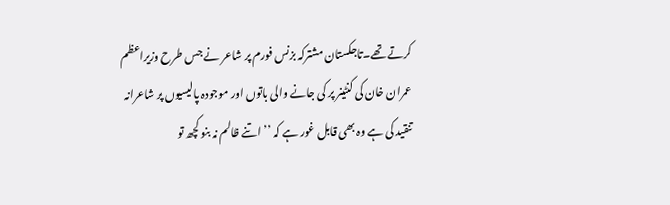کرتے تھے۔تاجکستان مشترکہ بزنس فورم پر شاعر نے جس طرح وزیراعظم
عمران خان کی کنٹینر پر کی جانے والی باتوں اور موجودہ پالیسیوں پر شاعرانہ
تنقید کی ہے وہ بھی قابل غور ہے کہ ’’اتنے ظالم نہ بنو کچھ تو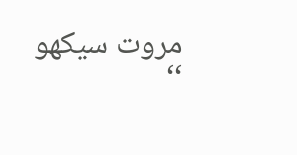مروت سیکھو
‘‘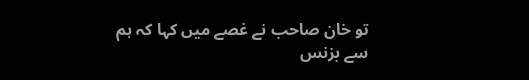تو خان صاحب نے غصے میں کہا کہ ہم سے بزنس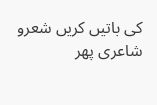کی باتیں کریں شعرو شاعری پھر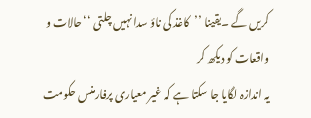کریں گے ۔یقینا ’’کاغذ کی ناؤ سدا نہیں چلتی ‘‘حالات و واقعات کو دیکھ کر
یہ اندازہ لگایا جا سکتا ہے کہ غیر معیاری پرفارمنس حکومت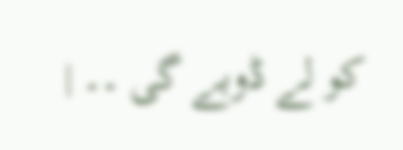کو لے ڈوبے گی ۔۔ |